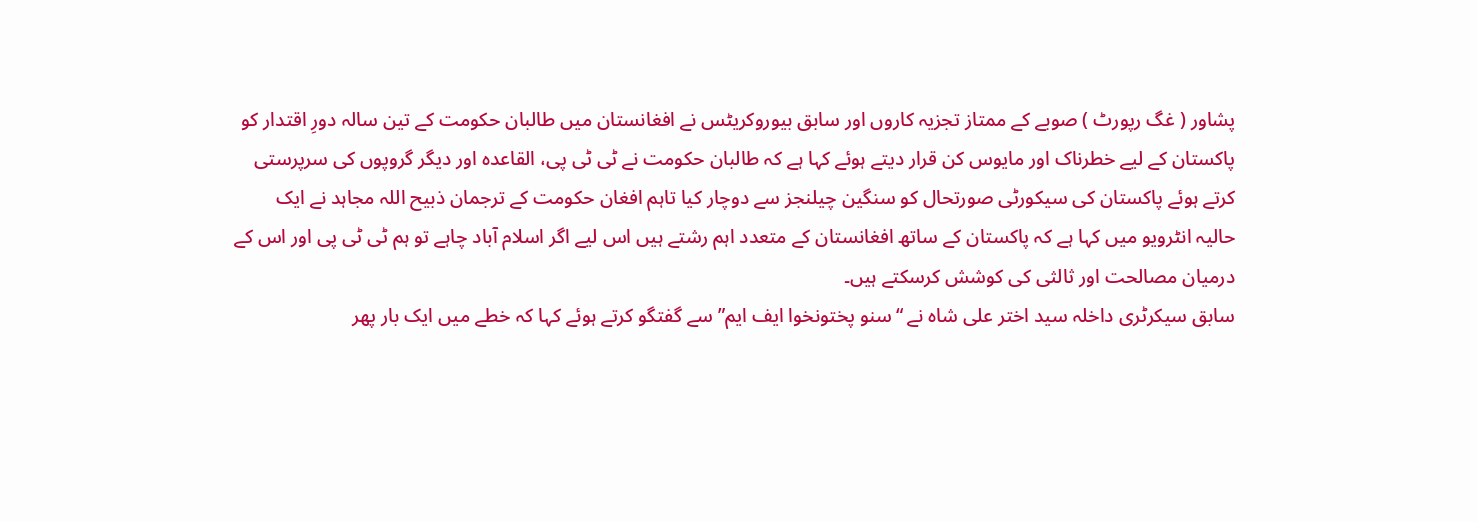پشاور ( غگ رپورٹ ) صوبے کے ممتاز تجزیہ کاروں اور سابق بیوروکریٹس نے افغانستان میں طالبان حکومت کے تین سالہ دورِ اقتدار کو پاکستان کے لیے خطرناک اور مایوس کن قرار دیتے ہوئے کہا ہے کہ طالبان حکومت نے ٹی ٹی پی، القاعدہ اور دیگر گروپوں کی سرپرستی کرتے ہوئے پاکستان کی سیکورٹی صورتحال کو سنگین چیلنجز سے دوچار کیا تاہم افغان حکومت کے ترجمان ذبیح اللہ مجاہد نے ایک حالیہ انٹرویو میں کہا ہے کہ پاکستان کے ساتھ افغانستان کے متعدد اہم رشتے ہیں اس لیے اگر اسلام آباد چاہے تو ہم ٹی ٹی پی اور اس کے درمیان مصالحت اور ثالثی کی کوشش کرسکتے ہیں۔
سابق سیکرٹری داخلہ سید اختر علی شاہ نے “سنو پختونخوا ایف ایم” سے گفتگو کرتے ہوئے کہا کہ خطے میں ایک بار پھر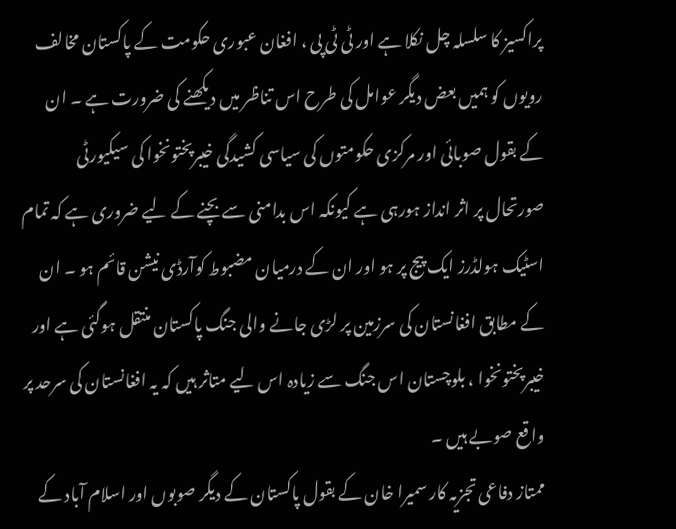پراکسیز کا سلسلہ چل نکلا ہے اور ٹی ٹی پی ، افغان عبوری حکومت کے پاکستان مخالف رویوں کو ہمیں بعض دیگر عوامل کی طرح اس تناظر میں دیکھنے کی ضرورت ہے ۔ ان کے بقول صوبائی اور مرکزی حکومتوں کی سیاسی کشیدگی خیبرپختونخوا کی سیکیورٹی صورتحال پر اثر انداز ہورہی ہے کیونکہ اس بدامنی سے بچنے کے لیے ضروری ہے کہ تمام اسٹیک ہولڈرز ایک پیج پر ہو اور ان کے درمیان مضبوط کوآرڈی نیشن قائم ہو ۔ ان کے مطابق افغانستان کی سرزمین پر لڑی جانے والی جنگ پاکستان منتقل ہوگئی ہے اور خیبرپختونخوا ، بلوچستان اس جنگ سے زیادہ اس لیے متاثر ہیں کہ یہ افغانستان کی سرحد پر واقع صوبے ہیں ۔
ممتاز دفاعی تجزیہ کار سمیرا خان کے بقول پاکستان کے دیگر صوبوں اور اسلام آباد کے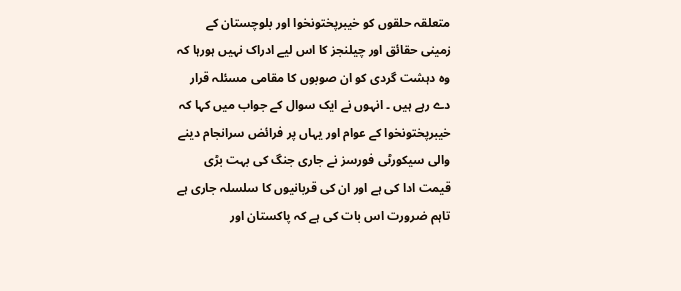متعلقہ حلقوں کو خیبرپختونخوا اور بلوچستان کے زمینی حقائق اور چیلنجز کا اس لیے ادراک نہیں ہورہا کہ وہ دہشت گردی کو ان صوبوں کا مقامی مسئلہ قرار دے رہے ہیں ۔ انہوں نے ایک سوال کے جواب میں کہا کہ خیبرپختونخوا کے عوام اور یہاں پر فرائض سرانجام دینے والی سیکورٹی فورسز نے جاری جنگ کی بہت بڑی قیمت ادا کی ہے اور ان کی قربانیوں کا سلسلہ جاری ہے تاہم ضرورت اس بات کی ہے کہ پاکستان اور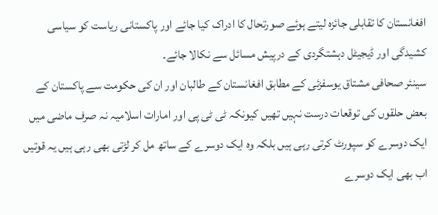افغانستان کا تقابلی جائزہ لیتے ہوئے صورتحال کا ادراک کیا جائے اور پاکستانی ریاست کو سیاسی کشیدگی اور ڈیجیٹل دہشتگردی کے درپیش مسائل سے نکالا جائے۔
سینئر صحافی مشتاق یوسفزئی کے مطابق افغانستان کے طالبان اور ان کی حکومت سے پاکستان کے بعض حلقوں کی توقعات درست نہیں تھیں کیونکہ ٹی ٹی پی اور امارات اسلامیہ نہ صرف ماضی میں ایک دوسرے کو سپورٹ کرتی رہی ہیں بلکہ وہ ایک دوسرے کے ساتھ مل کر لڑتی بھی رہی ہیں یہ قوتیں اب بھی ایک دوسرے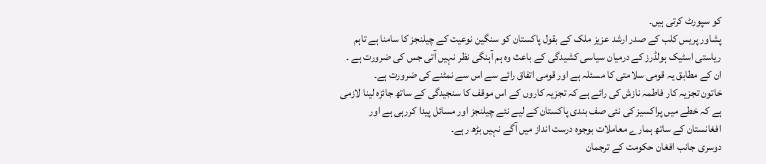کو سپورٹ کرتی ہیں۔
پشاور پریس کلب کے صدر ارشد عزیز ملک کے بقول پاکستان کو سنگین نوعیت کے چیلنجز کا سامنا ہے تاہم ریاستی اسٹیک ہولڈرز کے درمیان سیاسی کشیدگی کے باعث وہ ہم آہنگی نظر نہیں آتی جس کی ضرورت ہے ۔ ان کے مطابق یہ قومی سلامتی کا مسئلہ ہے اور قومی اتفاق رائے سے اس سے نمٹنے کی ضرورت ہے۔
خاتون تجزیہ کار فاطمہ نازش کی رائے ہے کہ تجزیہ کاروں کے اس موقف کا سنجیدگی کے ساتھ جائزہ لینا لازمی ہے کہ خطے میں پراکسیز کی نئی صف بندی پاکستان کے لیے نئے چیلنجز اور مسائل پیدا کررہی ہے اور افغانستان کے ساتھ ہمارے معاملات بوجوہ درست انداز میں آگے نہیں بڑھ رہے۔
دوسری جانب افغان حکومت کے ترجمان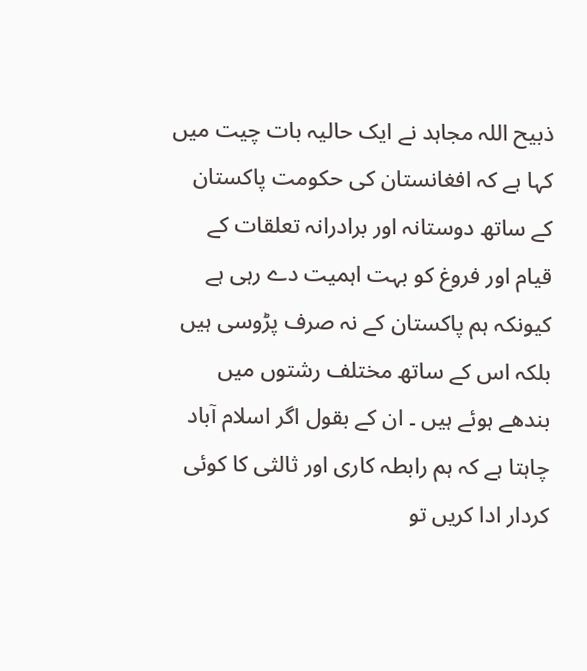ذبیح اللہ مجاہد نے ایک حالیہ بات چیت میں کہا ہے کہ افغانستان کی حکومت پاکستان کے ساتھ دوستانہ اور برادرانہ تعلقات کے قیام اور فروغ کو بہت اہمیت دے رہی ہے کیونکہ ہم پاکستان کے نہ صرف پڑوسی ہیں بلکہ اس کے ساتھ مختلف رشتوں میں بندھے ہوئے ہیں ۔ ان کے بقول اگر اسلام آباد چاہتا ہے کہ ہم رابطہ کاری اور ثالثی کا کوئی کردار ادا کریں تو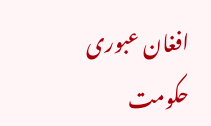افغان عبوری حکومت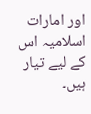اور امارات اسلامیہ اس کے لیے تیار ہیں۔